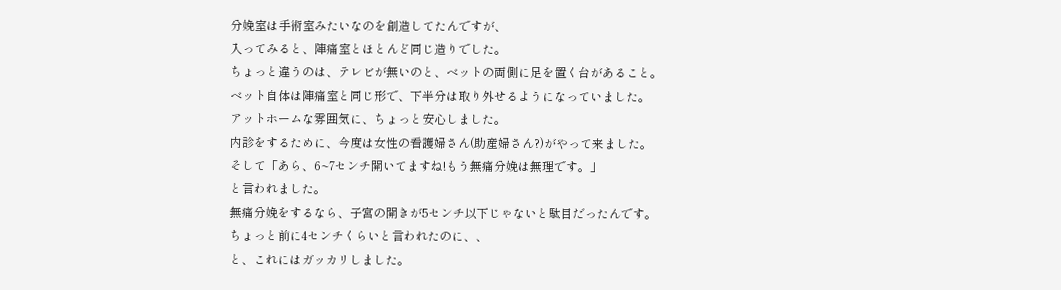分娩室は手術室みたいなのを創造してたんですが、
入ってみると、陣痛室とほとんど同じ造りでした。
ちょっと違うのは、テレビが無いのと、ベットの両側に足を置く台があること。
ベット自体は陣痛室と同じ形で、下半分は取り外せるようになっていました。
アットホームな雰囲気に、ちょっと安心しました。
内診をするために、今度は女性の看護婦さん(助産婦さん?)がやって来ました。
そして「あら、6~7センチ開いてますね!もう無痛分娩は無理です。」
と言われました。
無痛分娩をするなら、子宮の開きが5センチ以下じゃないと駄目だったんです。
ちょっと前に4センチくらいと言われたのに、、
と、これにはガッカリしました。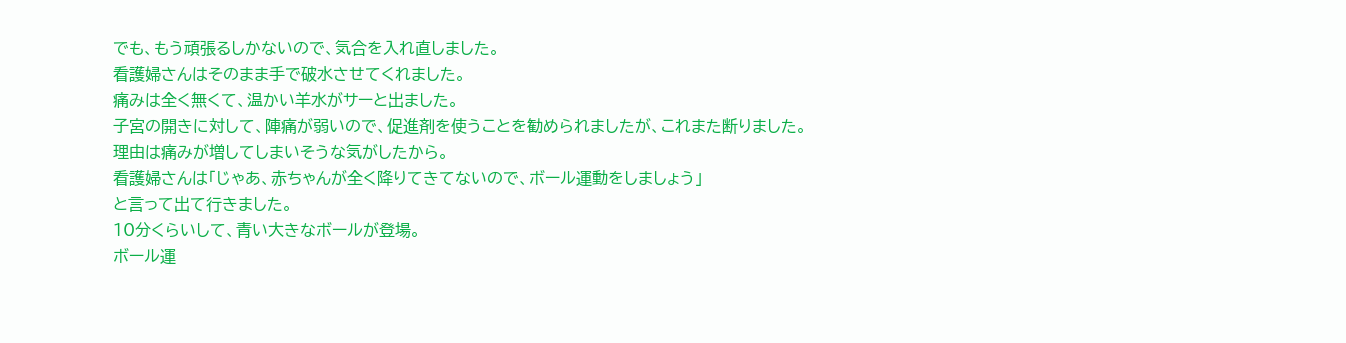でも、もう頑張るしかないので、気合を入れ直しました。
看護婦さんはそのまま手で破水させてくれました。
痛みは全く無くて、温かい羊水がサーと出ました。
子宮の開きに対して、陣痛が弱いので、促進剤を使うことを勧められましたが、これまた断りました。
理由は痛みが増してしまいそうな気がしたから。
看護婦さんは「じゃあ、赤ちゃんが全く降りてきてないので、ボール運動をしましょう」
と言って出て行きました。
10分くらいして、青い大きなボールが登場。
ボール運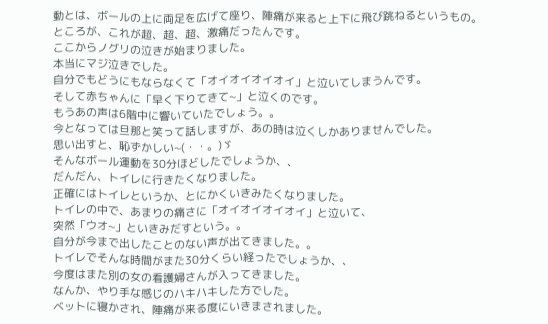動とは、ボールの上に両足を広げて座り、陣痛が来ると上下に飛び跳ねるというもの。
ところが、これが超、超、超、激痛だったんです。
ここからノグリの泣きが始まりました。
本当にマジ泣きでした。
自分でもどうにもならなくて「オイオイオイオイ」と泣いてしまうんです。
そして赤ちゃんに「早く下りてきて~」と泣くのです。
もうあの声は6階中に響いていたでしょう。。
今となっては旦那と笑って話しますが、あの時は泣くしかありませんでした。
思い出すと、恥ずかしい~(・・。)ゞ
そんなボール運動を30分ほどしたでしょうか、、
だんだん、トイレに行きたくなりました。
正確にはトイレというか、とにかくいきみたくなりました。
トイレの中で、あまりの痛さに「オイオイオイオイ」と泣いて、
突然「ウオ~」といきみだすという。。
自分が今まで出したことのない声が出てきました。。
トイレでそんな時間がまた30分くらい経ったでしょうか、、
今度はまた別の女の看護婦さんが入ってきました。
なんか、やり手な感じのハキハキした方でした。
ベットに寝かされ、陣痛が来る度にいきまされました。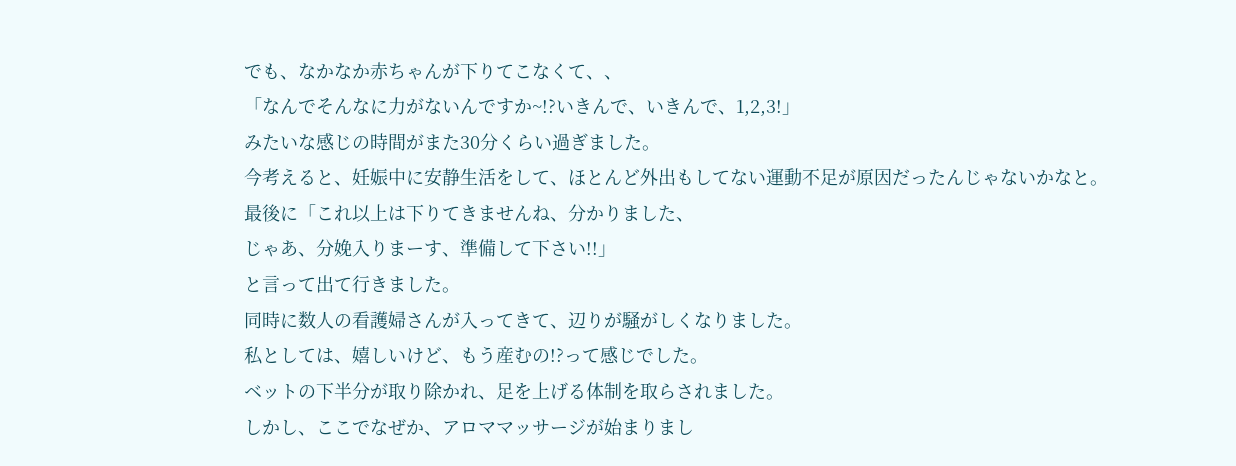でも、なかなか赤ちゃんが下りてこなくて、、
「なんでそんなに力がないんですか~!?いきんで、いきんで、1,2,3!」
みたいな感じの時間がまた30分くらい過ぎました。
今考えると、妊娠中に安静生活をして、ほとんど外出もしてない運動不足が原因だったんじゃないかなと。
最後に「これ以上は下りてきませんね、分かりました、
じゃあ、分娩入りまーす、準備して下さい!!」
と言って出て行きました。
同時に数人の看護婦さんが入ってきて、辺りが騒がしくなりました。
私としては、嬉しいけど、もう産むの!?って感じでした。
ベットの下半分が取り除かれ、足を上げる体制を取らされました。
しかし、ここでなぜか、アロママッサージが始まりまし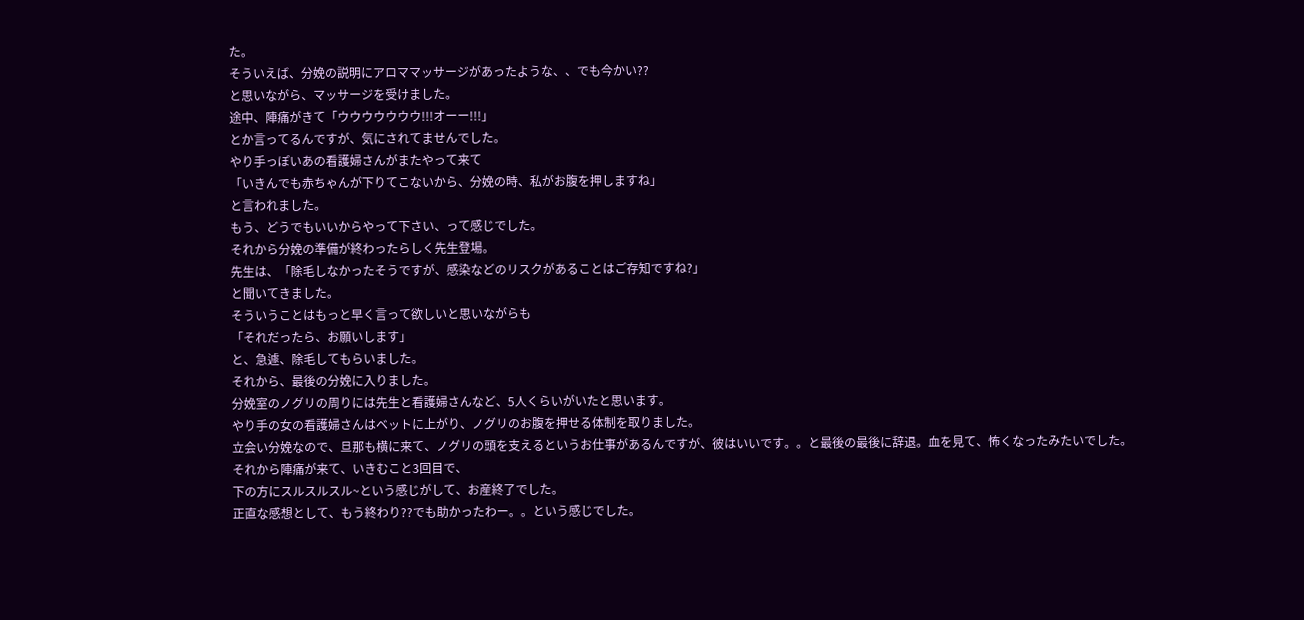た。
そういえば、分娩の説明にアロママッサージがあったような、、でも今かい??
と思いながら、マッサージを受けました。
途中、陣痛がきて「ウウウウウウウ!!!オーー!!!」
とか言ってるんですが、気にされてませんでした。
やり手っぽいあの看護婦さんがまたやって来て
「いきんでも赤ちゃんが下りてこないから、分娩の時、私がお腹を押しますね」
と言われました。
もう、どうでもいいからやって下さい、って感じでした。
それから分娩の準備が終わったらしく先生登場。
先生は、「除毛しなかったそうですが、感染などのリスクがあることはご存知ですね?」
と聞いてきました。
そういうことはもっと早く言って欲しいと思いながらも
「それだったら、お願いします」
と、急遽、除毛してもらいました。
それから、最後の分娩に入りました。
分娩室のノグリの周りには先生と看護婦さんなど、5人くらいがいたと思います。
やり手の女の看護婦さんはベットに上がり、ノグリのお腹を押せる体制を取りました。
立会い分娩なので、旦那も横に来て、ノグリの頭を支えるというお仕事があるんですが、彼はいいです。。と最後の最後に辞退。血を見て、怖くなったみたいでした。
それから陣痛が来て、いきむこと3回目で、
下の方にスルスルスル~という感じがして、お産終了でした。
正直な感想として、もう終わり??でも助かったわー。。という感じでした。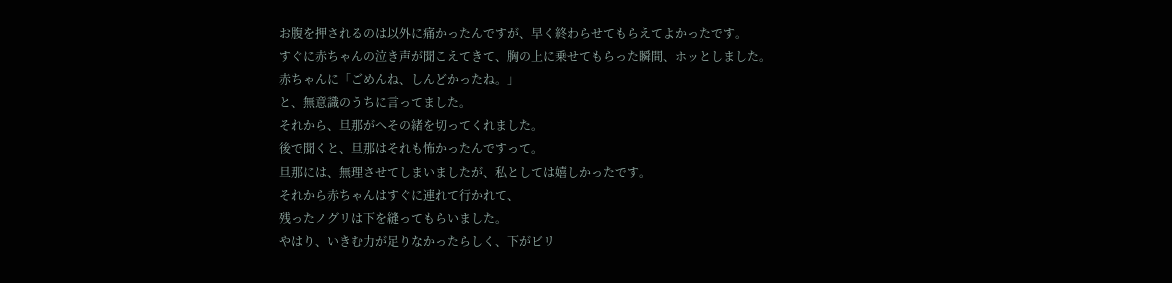お腹を押されるのは以外に痛かったんですが、早く終わらせてもらえてよかったです。
すぐに赤ちゃんの泣き声が聞こえてきて、胸の上に乗せてもらった瞬間、ホッとしました。
赤ちゃんに「ごめんね、しんどかったね。」
と、無意識のうちに言ってました。
それから、旦那がへその緒を切ってくれました。
後で聞くと、旦那はそれも怖かったんですって。
旦那には、無理させてしまいましたが、私としては嬉しかったです。
それから赤ちゃんはすぐに連れて行かれて、
残ったノグリは下を縫ってもらいました。
やはり、いきむ力が足りなかったらしく、下がビリ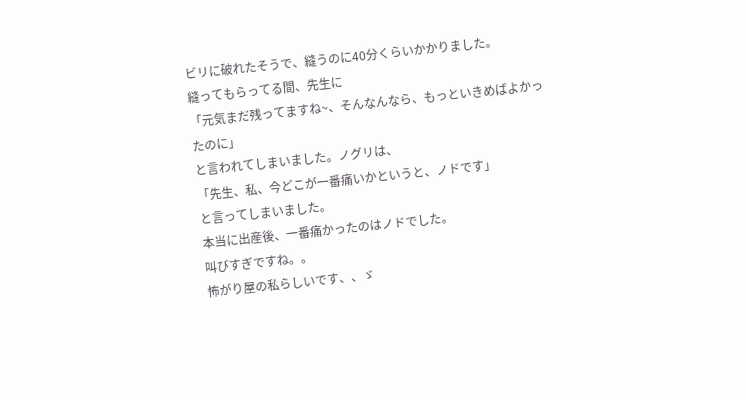ビリに破れたそうで、縫うのに40分くらいかかりました。
縫ってもらってる間、先生に
「元気まだ残ってますね~、そんなんなら、もっといきめばよかったのに」
と言われてしまいました。ノグリは、
「先生、私、今どこが一番痛いかというと、ノドです」
と言ってしまいました。
本当に出産後、一番痛かったのはノドでした。
叫びすぎですね。。
怖がり屋の私らしいです、、ゞ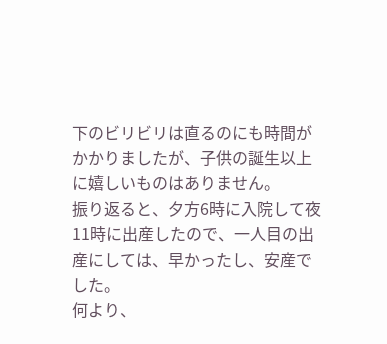下のビリビリは直るのにも時間がかかりましたが、子供の誕生以上に嬉しいものはありません。
振り返ると、夕方6時に入院して夜11時に出産したので、一人目の出産にしては、早かったし、安産でした。
何より、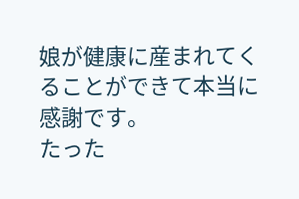娘が健康に産まれてくることができて本当に感謝です。
たった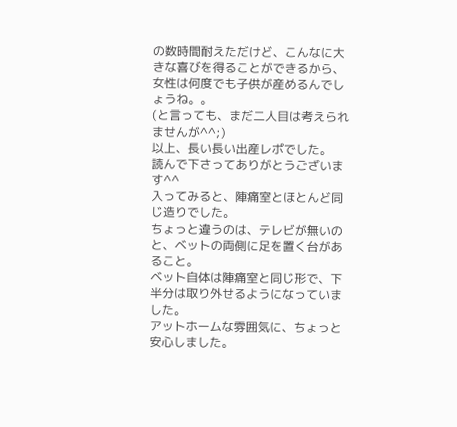の数時間耐えただけど、こんなに大きな喜びを得ることができるから、女性は何度でも子供が産めるんでしょうね。。
(と言っても、まだ二人目は考えられませんが^^;)
以上、長い長い出産レポでした。
読んで下さってありがとうございます^^
入ってみると、陣痛室とほとんど同じ造りでした。
ちょっと違うのは、テレビが無いのと、ベットの両側に足を置く台があること。
ベット自体は陣痛室と同じ形で、下半分は取り外せるようになっていました。
アットホームな雰囲気に、ちょっと安心しました。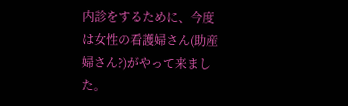内診をするために、今度は女性の看護婦さん(助産婦さん?)がやって来ました。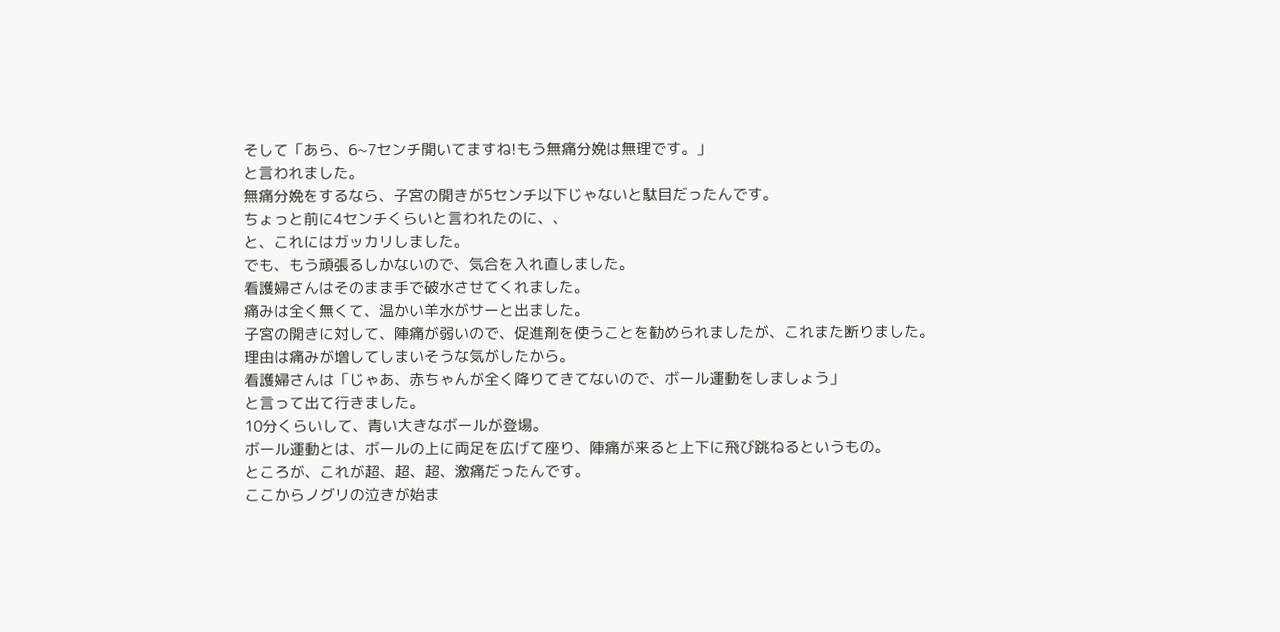そして「あら、6~7センチ開いてますね!もう無痛分娩は無理です。」
と言われました。
無痛分娩をするなら、子宮の開きが5センチ以下じゃないと駄目だったんです。
ちょっと前に4センチくらいと言われたのに、、
と、これにはガッカリしました。
でも、もう頑張るしかないので、気合を入れ直しました。
看護婦さんはそのまま手で破水させてくれました。
痛みは全く無くて、温かい羊水がサーと出ました。
子宮の開きに対して、陣痛が弱いので、促進剤を使うことを勧められましたが、これまた断りました。
理由は痛みが増してしまいそうな気がしたから。
看護婦さんは「じゃあ、赤ちゃんが全く降りてきてないので、ボール運動をしましょう」
と言って出て行きました。
10分くらいして、青い大きなボールが登場。
ボール運動とは、ボールの上に両足を広げて座り、陣痛が来ると上下に飛び跳ねるというもの。
ところが、これが超、超、超、激痛だったんです。
ここからノグリの泣きが始ま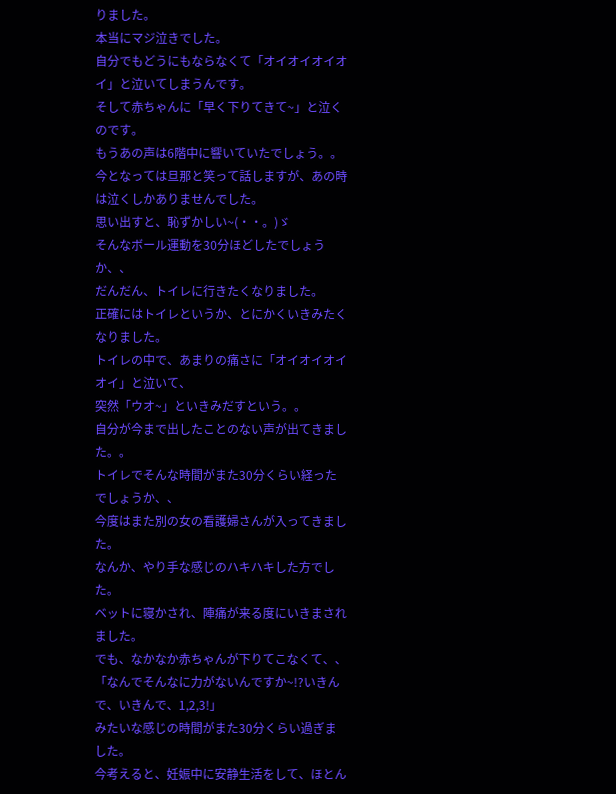りました。
本当にマジ泣きでした。
自分でもどうにもならなくて「オイオイオイオイ」と泣いてしまうんです。
そして赤ちゃんに「早く下りてきて~」と泣くのです。
もうあの声は6階中に響いていたでしょう。。
今となっては旦那と笑って話しますが、あの時は泣くしかありませんでした。
思い出すと、恥ずかしい~(・・。)ゞ
そんなボール運動を30分ほどしたでしょうか、、
だんだん、トイレに行きたくなりました。
正確にはトイレというか、とにかくいきみたくなりました。
トイレの中で、あまりの痛さに「オイオイオイオイ」と泣いて、
突然「ウオ~」といきみだすという。。
自分が今まで出したことのない声が出てきました。。
トイレでそんな時間がまた30分くらい経ったでしょうか、、
今度はまた別の女の看護婦さんが入ってきました。
なんか、やり手な感じのハキハキした方でした。
ベットに寝かされ、陣痛が来る度にいきまされました。
でも、なかなか赤ちゃんが下りてこなくて、、
「なんでそんなに力がないんですか~!?いきんで、いきんで、1,2,3!」
みたいな感じの時間がまた30分くらい過ぎました。
今考えると、妊娠中に安静生活をして、ほとん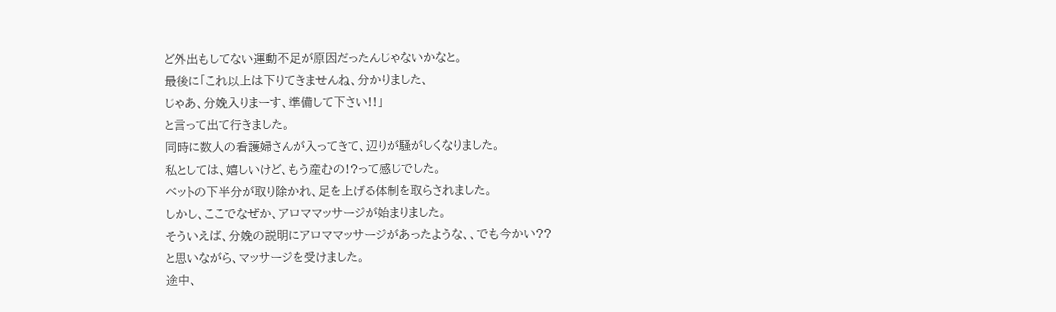ど外出もしてない運動不足が原因だったんじゃないかなと。
最後に「これ以上は下りてきませんね、分かりました、
じゃあ、分娩入りまーす、準備して下さい!!」
と言って出て行きました。
同時に数人の看護婦さんが入ってきて、辺りが騒がしくなりました。
私としては、嬉しいけど、もう産むの!?って感じでした。
ベットの下半分が取り除かれ、足を上げる体制を取らされました。
しかし、ここでなぜか、アロママッサージが始まりました。
そういえば、分娩の説明にアロママッサージがあったような、、でも今かい??
と思いながら、マッサージを受けました。
途中、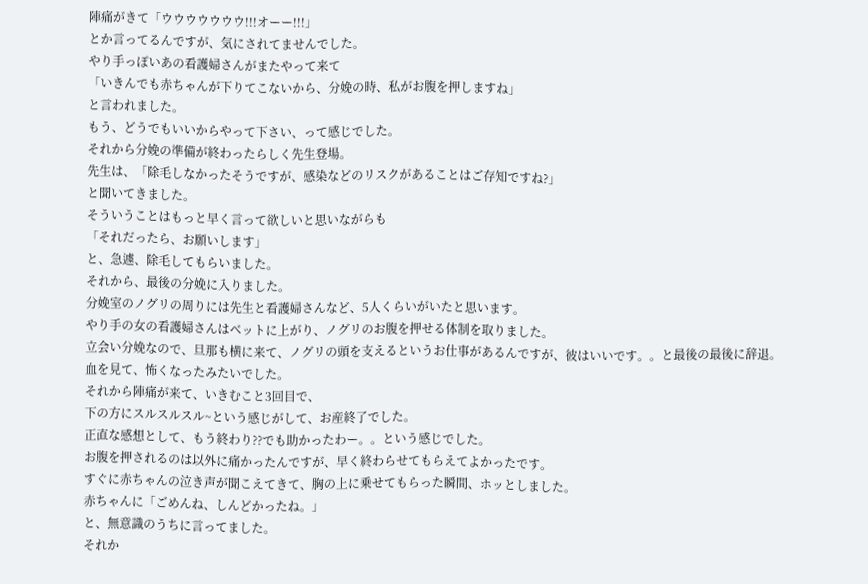陣痛がきて「ウウウウウウウ!!!オーー!!!」
とか言ってるんですが、気にされてませんでした。
やり手っぽいあの看護婦さんがまたやって来て
「いきんでも赤ちゃんが下りてこないから、分娩の時、私がお腹を押しますね」
と言われました。
もう、どうでもいいからやって下さい、って感じでした。
それから分娩の準備が終わったらしく先生登場。
先生は、「除毛しなかったそうですが、感染などのリスクがあることはご存知ですね?」
と聞いてきました。
そういうことはもっと早く言って欲しいと思いながらも
「それだったら、お願いします」
と、急遽、除毛してもらいました。
それから、最後の分娩に入りました。
分娩室のノグリの周りには先生と看護婦さんなど、5人くらいがいたと思います。
やり手の女の看護婦さんはベットに上がり、ノグリのお腹を押せる体制を取りました。
立会い分娩なので、旦那も横に来て、ノグリの頭を支えるというお仕事があるんですが、彼はいいです。。と最後の最後に辞退。血を見て、怖くなったみたいでした。
それから陣痛が来て、いきむこと3回目で、
下の方にスルスルスル~という感じがして、お産終了でした。
正直な感想として、もう終わり??でも助かったわー。。という感じでした。
お腹を押されるのは以外に痛かったんですが、早く終わらせてもらえてよかったです。
すぐに赤ちゃんの泣き声が聞こえてきて、胸の上に乗せてもらった瞬間、ホッとしました。
赤ちゃんに「ごめんね、しんどかったね。」
と、無意識のうちに言ってました。
それか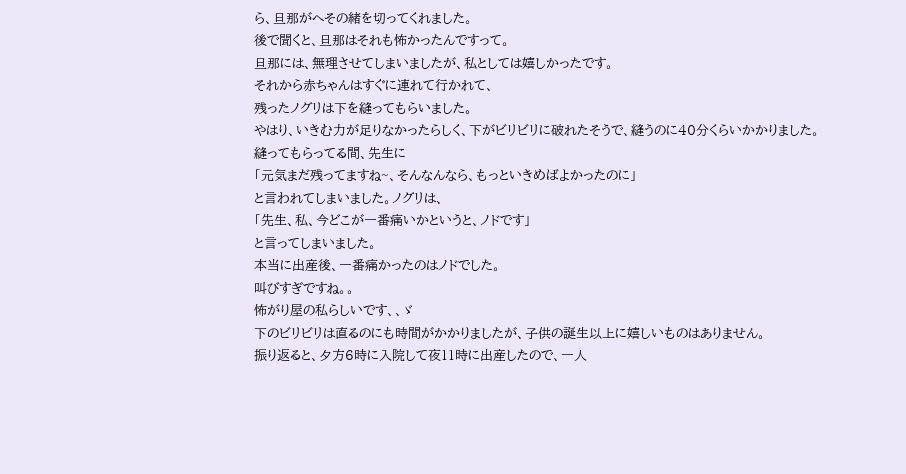ら、旦那がへその緒を切ってくれました。
後で聞くと、旦那はそれも怖かったんですって。
旦那には、無理させてしまいましたが、私としては嬉しかったです。
それから赤ちゃんはすぐに連れて行かれて、
残ったノグリは下を縫ってもらいました。
やはり、いきむ力が足りなかったらしく、下がビリビリに破れたそうで、縫うのに40分くらいかかりました。
縫ってもらってる間、先生に
「元気まだ残ってますね~、そんなんなら、もっといきめばよかったのに」
と言われてしまいました。ノグリは、
「先生、私、今どこが一番痛いかというと、ノドです」
と言ってしまいました。
本当に出産後、一番痛かったのはノドでした。
叫びすぎですね。。
怖がり屋の私らしいです、、ゞ
下のビリビリは直るのにも時間がかかりましたが、子供の誕生以上に嬉しいものはありません。
振り返ると、夕方6時に入院して夜11時に出産したので、一人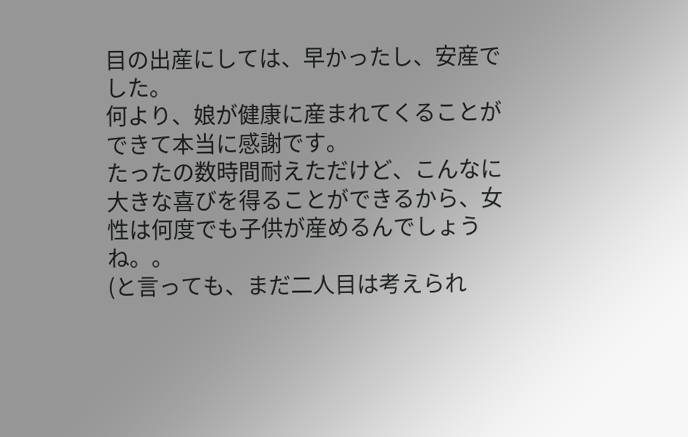目の出産にしては、早かったし、安産でした。
何より、娘が健康に産まれてくることができて本当に感謝です。
たったの数時間耐えただけど、こんなに大きな喜びを得ることができるから、女性は何度でも子供が産めるんでしょうね。。
(と言っても、まだ二人目は考えられ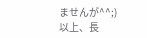ませんが^^;)
以上、長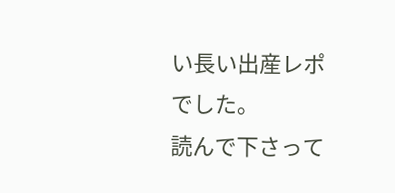い長い出産レポでした。
読んで下さって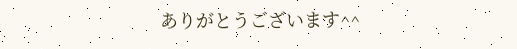ありがとうございます^^